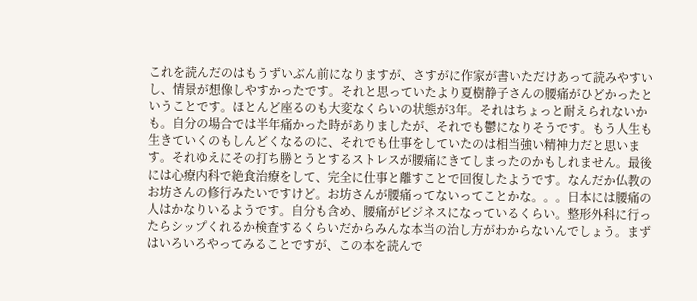これを読んだのはもうずいぶん前になりますが、さすがに作家が書いただけあって読みやすいし、情景が想像しやすかったです。それと思っていたより夏樹静子さんの腰痛がひどかったということです。ほとんど座るのも大変なくらいの状態が3年。それはちょっと耐えられないかも。自分の場合では半年痛かった時がありましたが、それでも鬱になりそうです。もう人生も生きていくのもしんどくなるのに、それでも仕事をしていたのは相当強い精神力だと思います。それゆえにその打ち勝とうとするストレスが腰痛にきてしまったのかもしれません。最後には心療内科で絶食治療をして、完全に仕事と離すことで回復したようです。なんだか仏教のお坊さんの修行みたいですけど。お坊さんが腰痛ってないってことかな。。。日本には腰痛の人はかなりいるようです。自分も含め、腰痛がビジネスになっているくらい。整形外科に行ったらシップくれるか検査するくらいだからみんな本当の治し方がわからないんでしょう。まずはいろいろやってみることですが、この本を読んで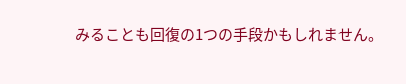みることも回復の1つの手段かもしれません。